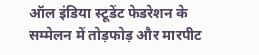ऑल इंडिया स्टूडेंट फेडरेशन के सम्मेलन में तोड़फोड़ और मारपीट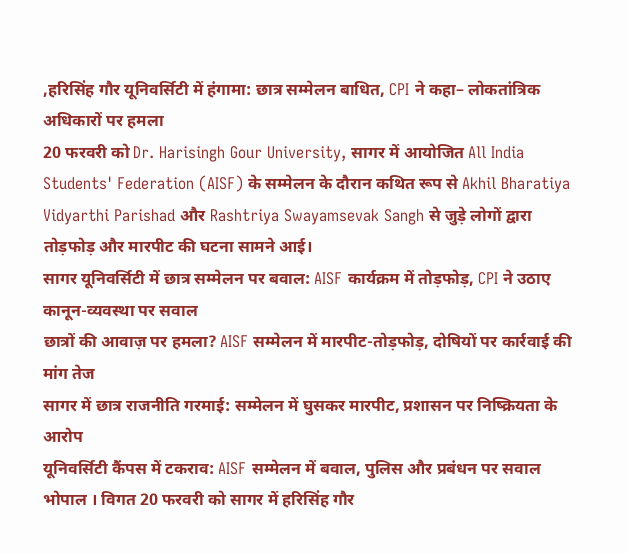,हरिसिंह गौर यूनिवर्सिटी में हंगामा: छात्र सम्मेलन बाधित, CPI ने कहा– लोकतांत्रिक अधिकारों पर हमला
20 फरवरी को Dr. Harisingh Gour University, सागर में आयोजित All India Students' Federation (AISF) के सम्मेलन के दौरान कथित रूप से Akhil Bharatiya Vidyarthi Parishad और Rashtriya Swayamsevak Sangh से जुड़े लोगों द्वारा तोड़फोड़ और मारपीट की घटना सामने आई।
सागर यूनिवर्सिटी में छात्र सम्मेलन पर बवाल: AISF कार्यक्रम में तोड़फोड़, CPI ने उठाए कानून-व्यवस्था पर सवाल
छात्रों की आवाज़ पर हमला? AISF सम्मेलन में मारपीट-तोड़फोड़, दोषियों पर कार्रवाई की मांग तेज
सागर में छात्र राजनीति गरमाई: सम्मेलन में घुसकर मारपीट, प्रशासन पर निष्क्रियता के आरोप
यूनिवर्सिटी कैंपस में टकराव: AISF सम्मेलन में बवाल, पुलिस और प्रबंधन पर सवाल
भोपाल । विगत 20 फरवरी को सागर में हरिसिंह गौर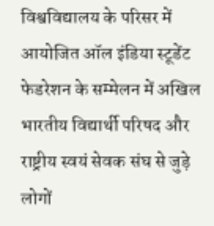विश्वविद्यालय के परिसर में आयोजित ऑल इंडिया स्टूडेंट फेडरेशन के सम्मेलन में अखिल भारतीय विद्यार्थी परिषद और राष्ट्रीय स्वयं सेवक संघ से जुड़े लोगों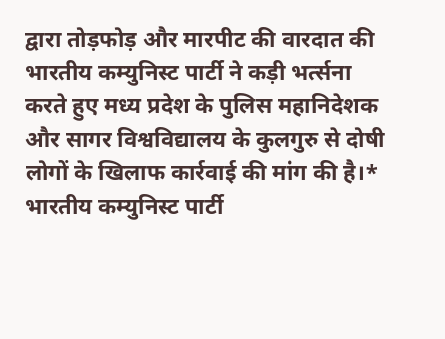द्वारा तोड़फोड़ और मारपीट की वारदात की भारतीय कम्युनिस्ट पार्टी ने कड़ी भर्त्सना करते हुए मध्य प्रदेश के पुलिस महानिदेशक और सागर विश्वविद्यालय के कुलगुरु से दोषी लोगों के खिलाफ कार्रवाई की मांग की है।*
भारतीय कम्युनिस्ट पार्टी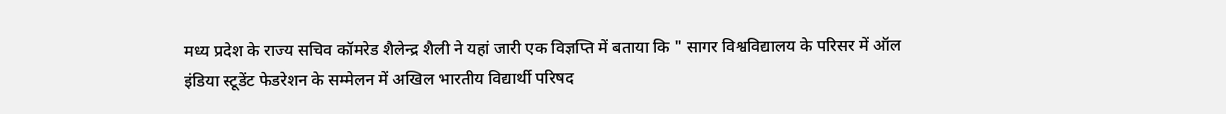मध्य प्रदेश के राज्य सचिव कॉमरेड शैलेन्द्र शैली ने यहां जारी एक विज्ञप्ति में बताया कि " सागर विश्वविद्यालय के परिसर में ऑल इंडिया स्टूडेंट फेडरेशन के सम्मेलन में अखिल भारतीय विद्यार्थी परिषद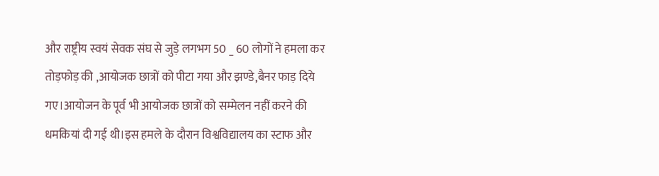और राष्ट्रीय स्वयं सेवक संघ से जुड़े लगभग 50 _ 60 लोगों ने हमला कर तोड़फोड़ की ,आयोजक छात्रों को पीटा गया और झण्डे,बैनर फाड़ दिये गए।आयोजन के पूर्व भी आयोजक छात्रों को सम्मेलन नहीं करने की धमकियां दी गई थी।इस हमले के दौरान विश्वविद्यालय का स्टाफ और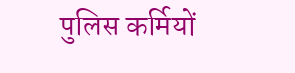पुलिस कर्मियों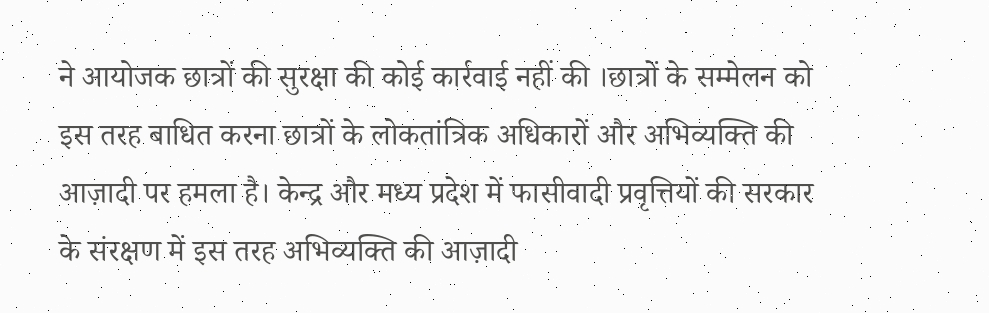ने आयोजक छात्रों की सुरक्षा की कोई कार्रवाई नहीं की ।छात्रों के सम्मेलन को इस तरह बाधित करना छात्रों के लोकतांत्रिक अधिकारों और अभिव्यक्ति की आज़ादी पर हमला है। केन्द्र और मध्य प्रदेश में फासीवादी प्रवृत्तियों की सरकार के संरक्षण में इस तरह अभिव्यक्ति की आज़ादी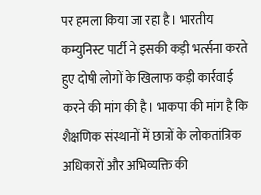पर हमला किया जा रहा है। भारतीय कम्युनिस्ट पार्टी ने इसकी कड़ी भर्त्सना करते हुए दोषी लोगों के खिलाफ कड़ी कार्रवाई करने की मांग की है। भाकपा की मांग है कि शैक्षणिक संस्थानों में छात्रों के लोकतांत्रिक अधिकारों और अभिव्यक्ति की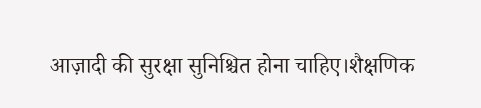आज़ादी की सुरक्षा सुनिश्चित होना चाहिए।शैक्षणिक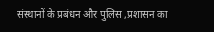संस्थानों के प्रबंधन और पुलिस ,प्रशासन का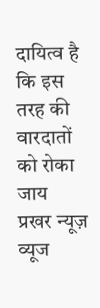दायित्व है कि इस तरह की वारदातों को रोका जाय
प्रखर न्यूज़ व्यूज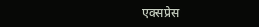एक्सप्रेस